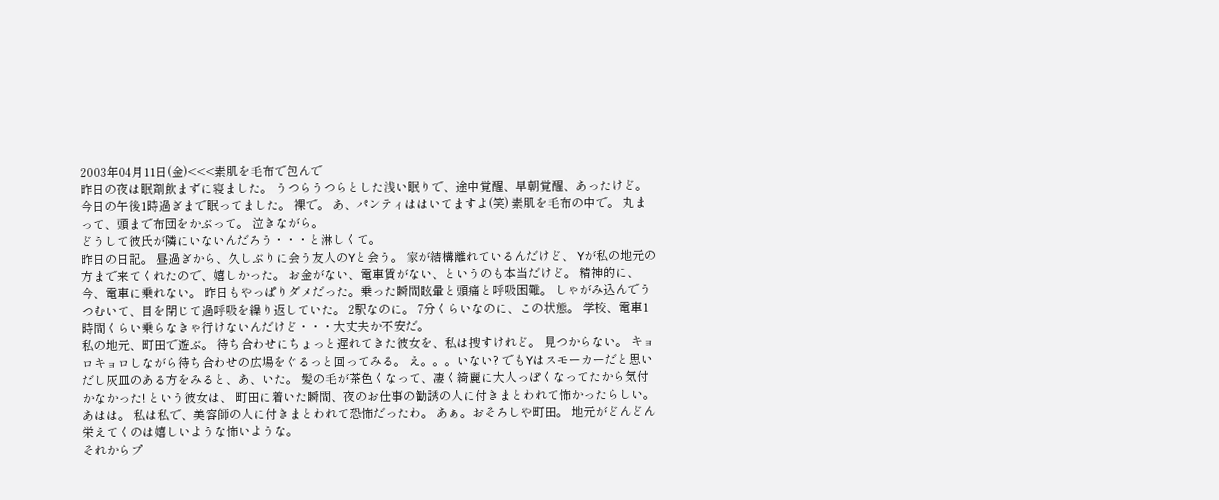2003年04月11日(金)<<<素肌を毛布で包んで
昨日の夜は眠剤飲まずに寝ました。 うつらうつらとした浅い眠りで、途中覚醒、早朝覚醒、あったけど。 今日の午後1時過ぎまで眠ってました。 裸で。 あ、パンティははいてますよ(笑) 素肌を毛布の中で。 丸まって、頭まで布団をかぶって。 泣きながら。
どうして彼氏が隣にいないんだろう・・・と淋しくて。
昨日の日記。 昼過ぎから、久しぶりに会う友人のYと会う。 家が結構離れているんだけど、 Yが私の地元の方まで来てくれたので、嬉しかった。 お金がない、電車賃がない、というのも本当だけど。 精神的に、今、電車に乗れない。 昨日もやっぱりダメだった。乗った瞬間眩暈と頭痛と呼吸困難。 しゃがみ込んでうつむいて、目を閉じて過呼吸を繰り返していた。 2駅なのに。 7分くらいなのに、この状態。 学校、電車1時間くらい乗らなきゃ行けないんだけど・・・大丈夫か不安だ。
私の地元、町田で遊ぶ。 待ち合わせにちょっと遅れてきた彼女を、私は捜すけれど。 見つからない。 キョロキョロしながら待ち合わせの広場をぐるっと回ってみる。 え。。。いない? でもYはスモーカーだと思いだし灰皿のある方をみると、あ、いた。 髪の毛が茶色くなって、凄く綺麗に大人っぽくなってたから気付かなかった! という彼女は、 町田に着いた瞬間、夜のお仕事の勧誘の人に付きまとわれて怖かったらしい。 あはは。 私は私で、美容師の人に付きまとわれて恐怖だったわ。 あぁ。おそろしや町田。 地元がどんどん栄えてくのは嬉しいような怖いような。
それからプ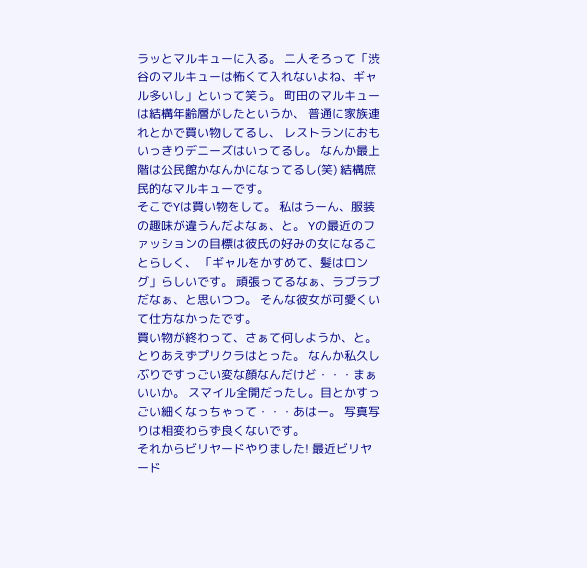ラッとマルキューに入る。 二人そろって「渋谷のマルキューは怖くて入れないよね、ギャル多いし」といって笑う。 町田のマルキューは結構年齢層がしたというか、 普通に家族連れとかで買い物してるし、 レストランにおもいっきりデニーズはいってるし。 なんか最上階は公民館かなんかになってるし(笑) 結構庶民的なマルキューです。
そこでYは買い物をして。 私はうーん、服装の趣味が違うんだよなぁ、と。 Yの最近のファッションの目標は彼氏の好みの女になることらしく、 「ギャルをかすめて、髪はロング」らしいです。 頑張ってるなぁ、ラブラブだなぁ、と思いつつ。 そんな彼女が可愛くいて仕方なかったです。
買い物が終わって、さぁて何しようか、と。
とりあえずプリクラはとった。 なんか私久しぶりですっごい変な顔なんだけど・・・まぁいいか。 スマイル全開だったし。目とかすっごい細くなっちゃって・・・あはー。 写真写りは相変わらず良くないです。
それからビリヤードやりました! 最近ビリヤード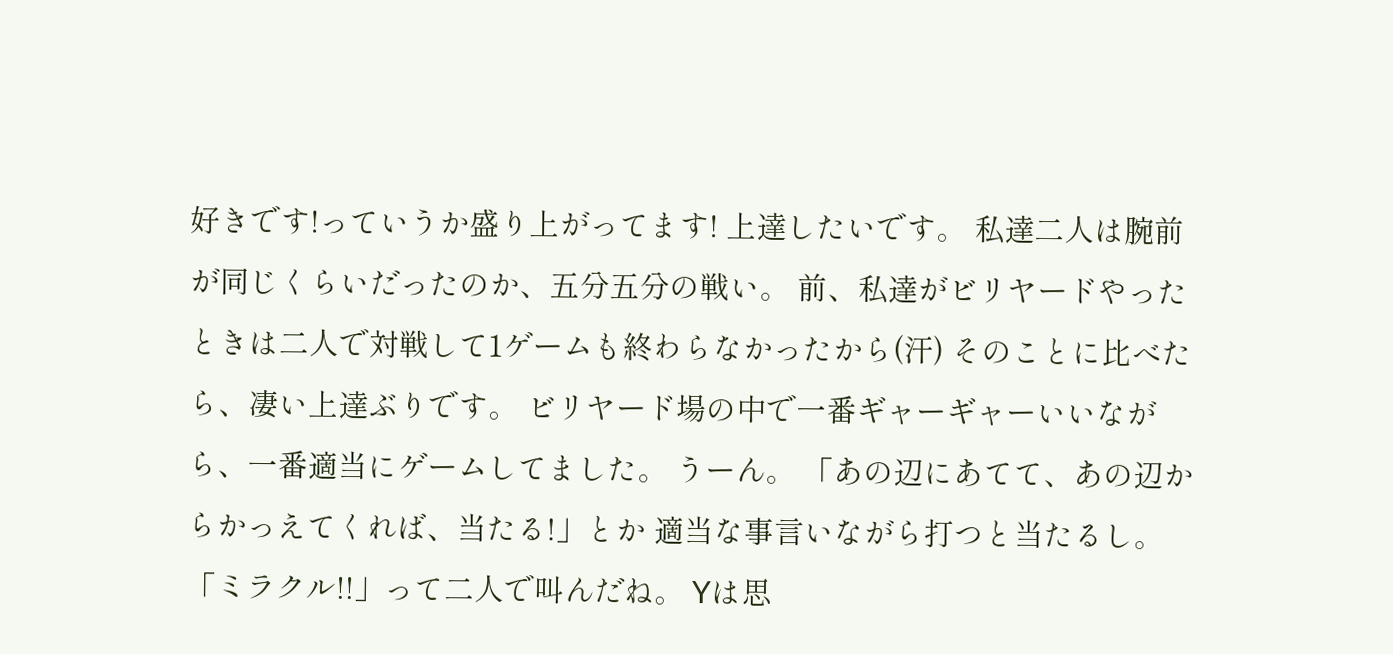好きです!っていうか盛り上がってます! 上達したいです。 私達二人は腕前が同じくらいだったのか、五分五分の戦い。 前、私達がビリヤードやったときは二人で対戦して1ゲームも終わらなかったから(汗) そのことに比べたら、凄い上達ぶりです。 ビリヤード場の中で一番ギャーギャーいいながら、一番適当にゲームしてました。 うーん。 「あの辺にあてて、あの辺からかっえてくれば、当たる!」とか 適当な事言いながら打つと当たるし。 「ミラクル!!」って二人で叫んだね。 Yは思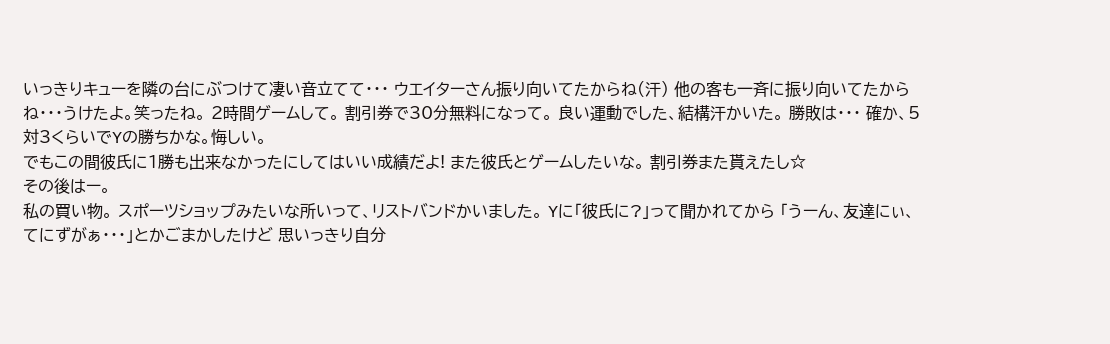いっきりキューを隣の台にぶつけて凄い音立てて・・・ ウエイターさん振り向いてたからね(汗) 他の客も一斉に振り向いてたからね・・・うけたよ。笑ったね。 2時間ゲームして。 割引券で30分無料になって。 良い運動でした、結構汗かいた。 勝敗は・・・ 確か、5対3くらいでYの勝ちかな。悔しい。
でもこの間彼氏に1勝も出来なかったにしてはいい成績だよ! また彼氏とゲームしたいな。 割引券また貰えたし☆
その後はー。
私の買い物。 スポーツショップみたいな所いって、リストバンドかいました。 Yに「彼氏に?」って聞かれてから 「うーん、友達にぃ、てにずがぁ・・・」とかごまかしたけど 思いっきり自分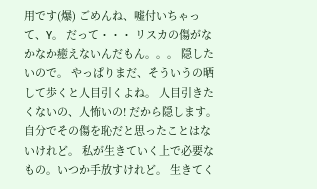用です(爆) ごめんね、嘘付いちゃって、Y。 だって・・・ リスカの傷がなかなか癒えないんだもん。。。 隠したいので。 やっぱりまだ、そういうの晒して歩くと人目引くよね。 人目引きたくないの、人怖いの! だから隠します。 自分でその傷を恥だと思ったことはないけれど。 私が生きていく上で必要なもの。いつか手放すけれど。 生きてく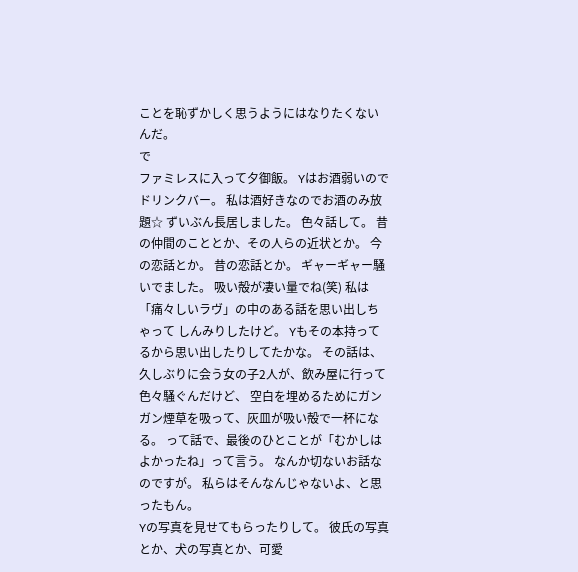ことを恥ずかしく思うようにはなりたくないんだ。
で
ファミレスに入って夕御飯。 Yはお酒弱いのでドリンクバー。 私は酒好きなのでお酒のみ放題☆ ずいぶん長居しました。 色々話して。 昔の仲間のこととか、その人らの近状とか。 今の恋話とか。 昔の恋話とか。 ギャーギャー騒いでました。 吸い殻が凄い量でね(笑) 私は「痛々しいラヴ」の中のある話を思い出しちゃって しんみりしたけど。 Yもその本持ってるから思い出したりしてたかな。 その話は、 久しぶりに会う女の子2人が、飲み屋に行って色々騒ぐんだけど、 空白を埋めるためにガンガン煙草を吸って、灰皿が吸い殻で一杯になる。 って話で、最後のひとことが「むかしはよかったね」って言う。 なんか切ないお話なのですが。 私らはそんなんじゃないよ、と思ったもん。
Yの写真を見せてもらったりして。 彼氏の写真とか、犬の写真とか、可愛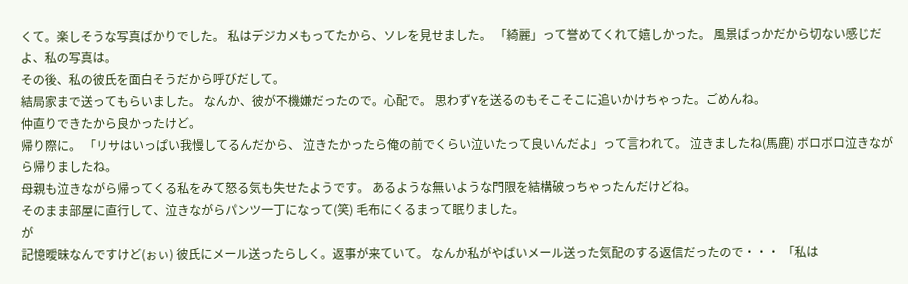くて。楽しそうな写真ばかりでした。 私はデジカメもってたから、ソレを見せました。 「綺麗」って誉めてくれて嬉しかった。 風景ばっかだから切ない感じだよ、私の写真は。
その後、私の彼氏を面白そうだから呼びだして。
結局家まで送ってもらいました。 なんか、彼が不機嫌だったので。心配で。 思わずYを送るのもそこそこに追いかけちゃった。ごめんね。
仲直りできたから良かったけど。
帰り際に。 「リサはいっぱい我慢してるんだから、 泣きたかったら俺の前でくらい泣いたって良いんだよ」って言われて。 泣きましたね(馬鹿) ボロボロ泣きながら帰りましたね。
母親も泣きながら帰ってくる私をみて怒る気も失せたようです。 あるような無いような門限を結構破っちゃったんだけどね。
そのまま部屋に直行して、泣きながらパンツ一丁になって(笑) 毛布にくるまって眠りました。
が
記憶曖昧なんですけど(ぉぃ) 彼氏にメール送ったらしく。返事が来ていて。 なんか私がやばいメール送った気配のする返信だったので・・・ 「私は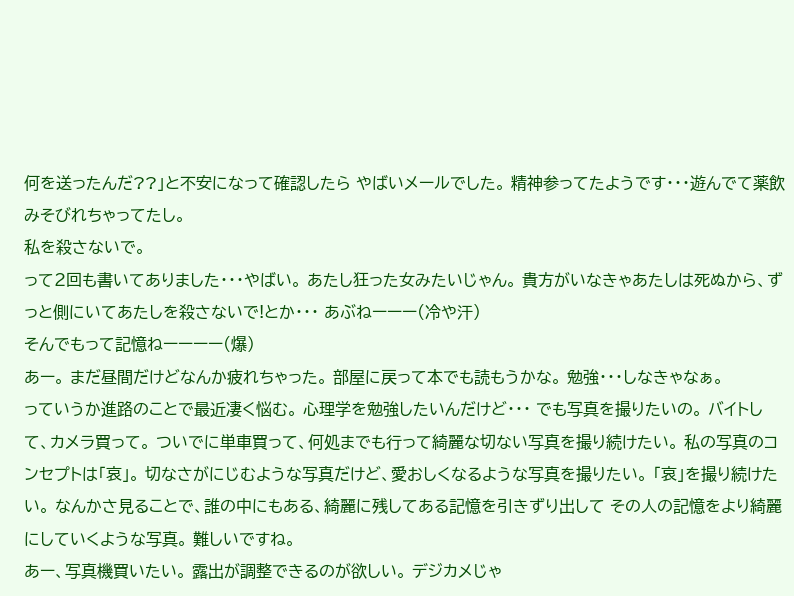何を送ったんだ??」と不安になって確認したら やばいメールでした。 精神参ってたようです・・・遊んでて薬飲みそびれちゃってたし。
私を殺さないで。
って2回も書いてありました・・・やばい。 あたし狂った女みたいじゃん。 貴方がいなきゃあたしは死ぬから、ずっと側にいてあたしを殺さないで!とか・・・ あぶねーーー(冷や汗)
そんでもって記憶ねーーーー(爆)
あー。 まだ昼間だけどなんか疲れちゃった。 部屋に戻って本でも読もうかな。 勉強・・・しなきゃなぁ。
っていうか進路のことで最近凄く悩む。 心理学を勉強したいんだけど・・・ でも写真を撮りたいの。 バイトして、カメラ買って。 ついでに単車買って、何処までも行って綺麗な切ない写真を撮り続けたい。 私の写真のコンセプトは「哀」。 切なさがにじむような写真だけど、愛おしくなるような写真を撮りたい。 「哀」を撮り続けたい。 なんかさ見ることで、誰の中にもある、綺麗に残してある記憶を引きずり出して その人の記憶をより綺麗にしていくような写真。 難しいですね。
あー、写真機買いたい。 露出が調整できるのが欲しい。 デジカメじゃ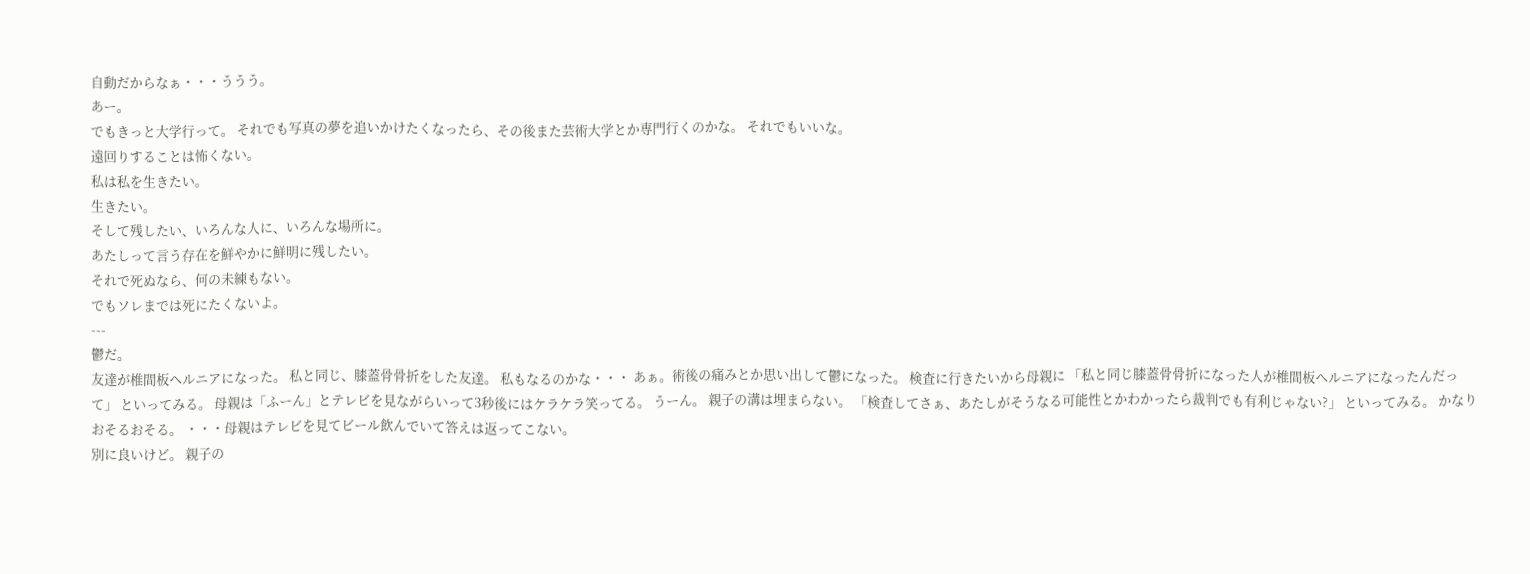自動だからなぁ・・・ううう。
あー。
でもきっと大学行って。 それでも写真の夢を追いかけたくなったら、その後また芸術大学とか専門行くのかな。 それでもいいな。
遠回りすることは怖くない。
私は私を生きたい。
生きたい。
そして残したい、いろんな人に、いろんな場所に。
あたしって言う存在を鮮やかに鮮明に残したい。
それで死ぬなら、何の未練もない。
でもソレまでは死にたくないよ。
---
鬱だ。
友達が椎間板ヘルニアになった。 私と同じ、膝蓋骨骨折をした友達。 私もなるのかな・・・ あぁ。術後の痛みとか思い出して鬱になった。 検査に行きたいから母親に 「私と同じ膝蓋骨骨折になった人が椎間板ヘルニアになったんだって」 といってみる。 母親は「ふーん」とテレビを見ながらいって3秒後にはケラケラ笑ってる。 うーん。 親子の溝は埋まらない。 「検査してさぁ、あたしがそうなる可能性とかわかったら裁判でも有利じゃない?」 といってみる。 かなりおそるおそる。 ・・・母親はテレビを見てビール飲んでいて答えは返ってこない。
別に良いけど。 親子の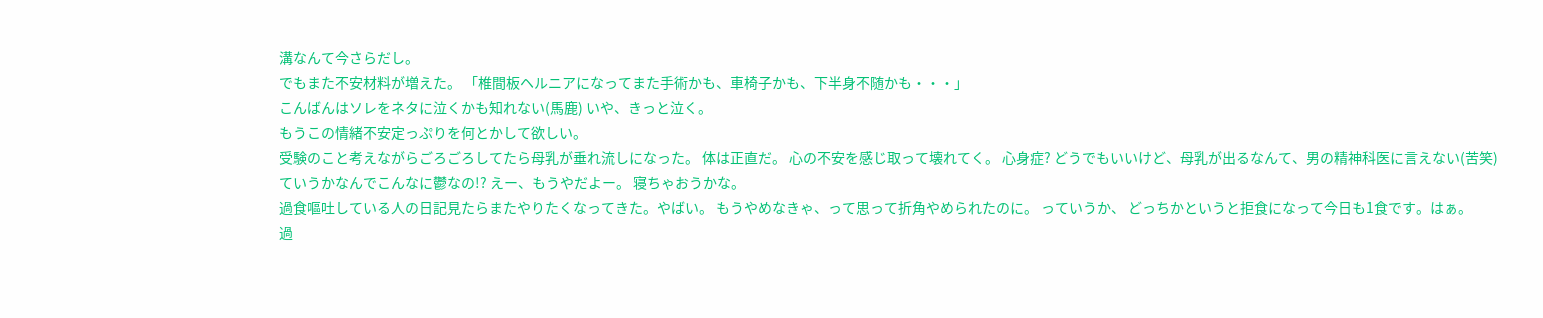溝なんて今さらだし。
でもまた不安材料が増えた。 「椎間板ヘルニアになってまた手術かも、車椅子かも、下半身不随かも・・・」
こんばんはソレをネタに泣くかも知れない(馬鹿) いや、きっと泣く。
もうこの情緒不安定っぷりを何とかして欲しい。
受験のこと考えながらごろごろしてたら母乳が垂れ流しになった。 体は正直だ。 心の不安を感じ取って壊れてく。 心身症? どうでもいいけど、母乳が出るなんて、男の精神科医に言えない(苦笑)
ていうかなんでこんなに鬱なの!? えー、もうやだよー。 寝ちゃおうかな。
過食嘔吐している人の日記見たらまたやりたくなってきた。やばい。 もうやめなきゃ、って思って折角やめられたのに。 っていうか、 どっちかというと拒食になって今日も1食です。はぁ。
過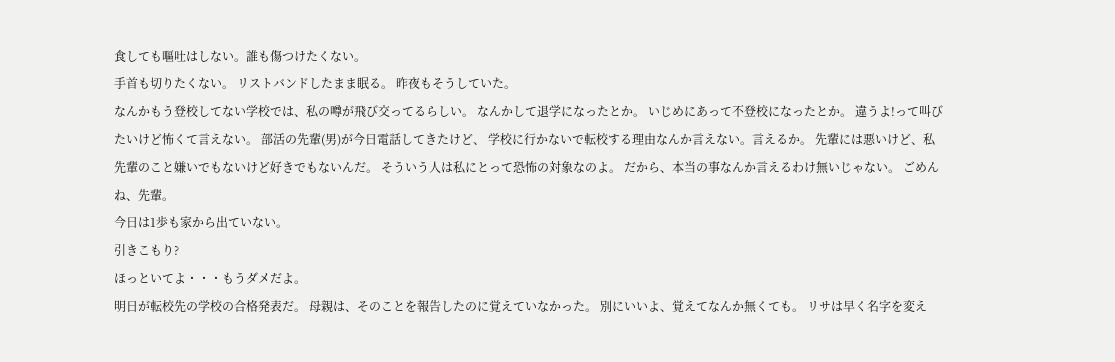食しても嘔吐はしない。誰も傷つけたくない。
手首も切りたくない。 リストバンドしたまま眠る。 昨夜もそうしていた。
なんかもう登校してない学校では、私の噂が飛び交ってるらしい。 なんかして退学になったとか。 いじめにあって不登校になったとか。 違うよ!って叫びたいけど怖くて言えない。 部活の先輩(男)が今日電話してきたけど、 学校に行かないで転校する理由なんか言えない。言えるか。 先輩には悪いけど、私先輩のこと嫌いでもないけど好きでもないんだ。 そういう人は私にとって恐怖の対象なのよ。 だから、本当の事なんか言えるわけ無いじゃない。 ごめんね、先輩。
今日は1歩も家から出ていない。
引きこもり?
ほっといてよ・・・もうダメだよ。
明日が転校先の学校の合格発表だ。 母親は、そのことを報告したのに覚えていなかった。 別にいいよ、覚えてなんか無くても。 リサは早く名字を変え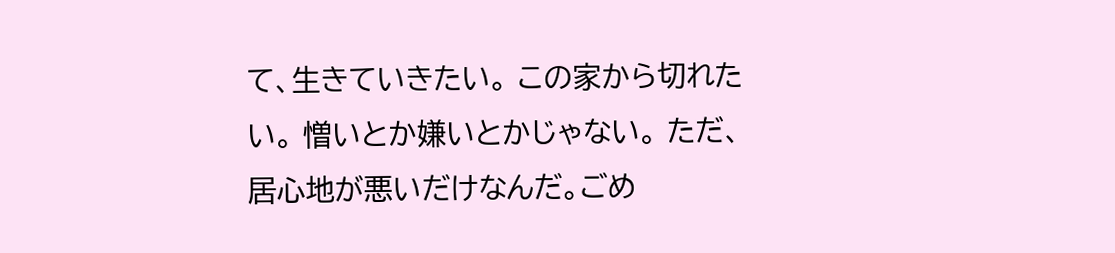て、生きていきたい。 この家から切れたい。 憎いとか嫌いとかじゃない。 ただ、居心地が悪いだけなんだ。ごめ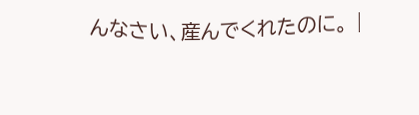んなさい、産んでくれたのに。 |